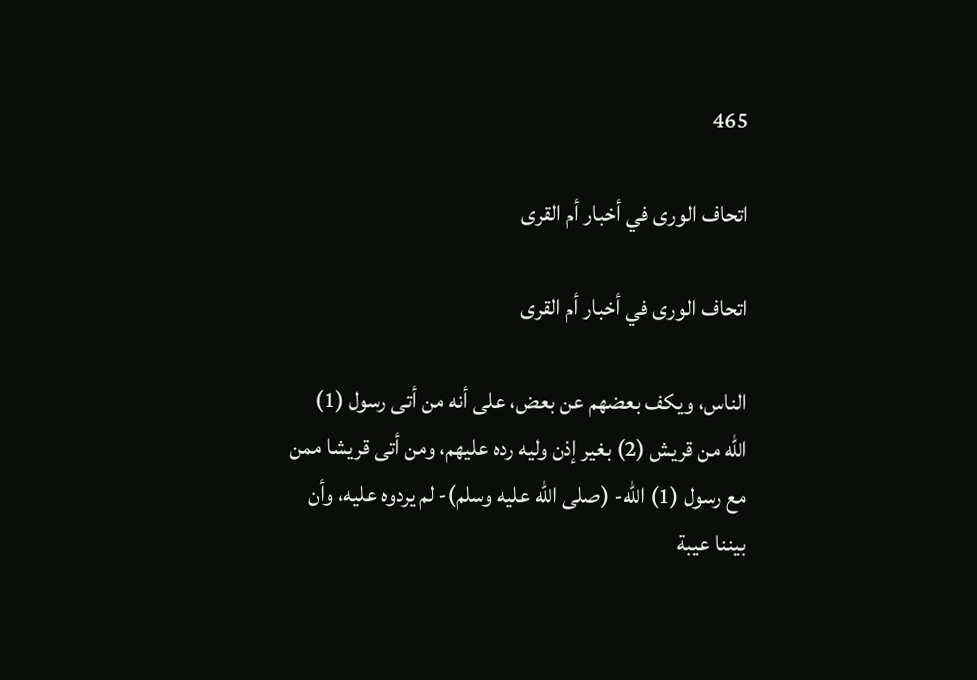465

اتحاف الورى في أخبار أم القرى

اتحاف الورى في أخبار أم القرى

الناس، ويكف بعضهم عن بعض، على أنه من أتى رسول (1) الله من قريش (2) بغير إذن وليه رده عليهم، ومن أتى قريشا ممن مع رسول (1) الله- (صلى الله عليه وسلم)- لم يردوه عليه، وأن بيننا عيبة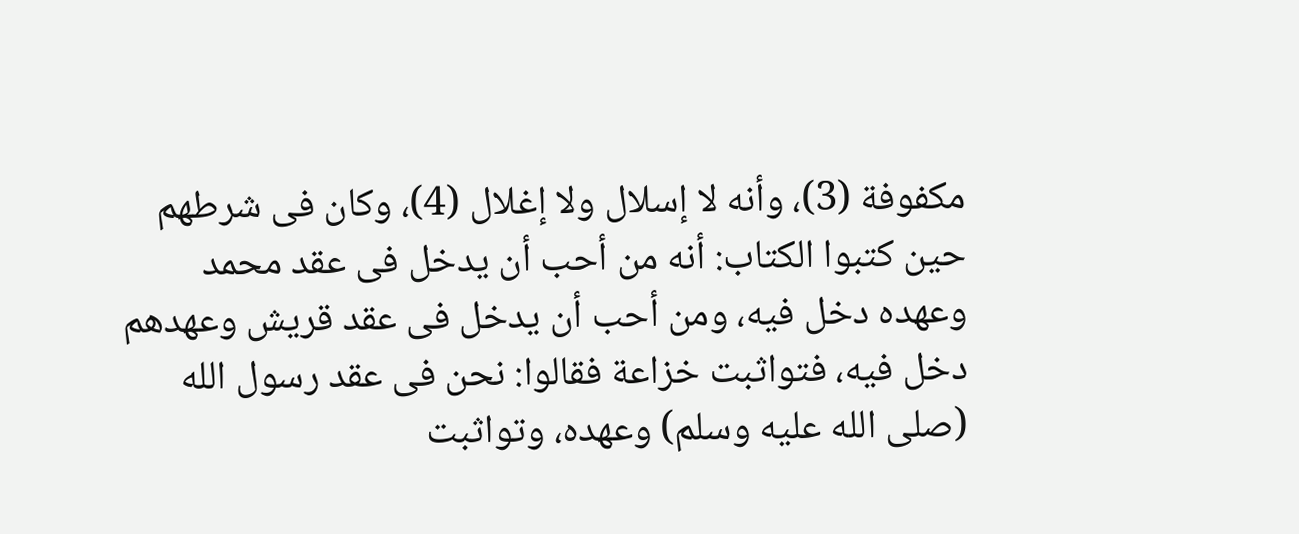مكفوفة (3)، وأنه لا إسلال ولا إغلال (4)، وكان فى شرطهم حين كتبوا الكتاب: أنه من أحب أن يدخل فى عقد محمد وعهده دخل فيه، ومن أحب أن يدخل فى عقد قريش وعهدهم دخل فيه، فتواثبت خزاعة فقالوا: نحن فى عقد رسول الله (صلى الله عليه وسلم) وعهده، وتواثبت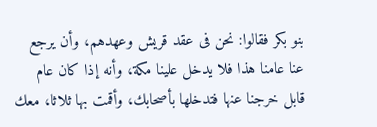بنو بكر فقالوا: نحن فى عقد قريش وعهدهم، وأن يرجع عنا عامنا هذا فلا يدخل علينا مكة، وأنه إذا كان عام قابل خرجنا عنها فتدخلها بأصحابك، وأقمت بها ثلاثا، معك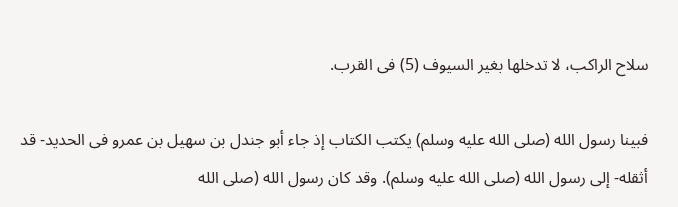سلاح الراكب، لا تدخلها بغير السيوف (5) فى القرب.

فبينا رسول الله (صلى الله عليه وسلم) يكتب الكتاب إذ جاء أبو جندل بن سهيل بن عمرو فى الحديد- قد أثقله- إلى رسول الله (صلى الله عليه وسلم). وقد كان رسول الله (صلى الله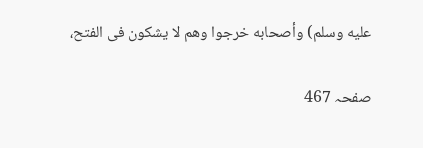عليه وسلم) وأصحابه خرجوا وهم لا يشكون فى الفتح،

صفحہ 467